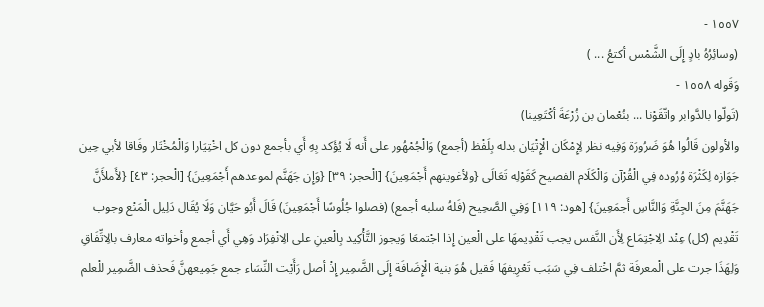١٥٥٧ -
(وسائِرُهُ بادٍ إِلَى الشَّمْس أكتعُ ... )
وَقَوله ١٥٥٨ -
(تَولّوا بالدَّوابر واتّقَوْنا ... بنُعْمان بن زُرْعَةَ أكْتَعِينا)
والأولون قَالُوا هُوَ ضَرُورَة وَفِيه نظر لِإِمْكَان الْإِتْيَان بدله بِلَفْظ (أجمع) وَالْجُمْهُور على أَنه لَا يُؤَكد بِهِ أَي بأجمع دون كل اخْتِيَارا وَالْمُخْتَار وفَاقا لأبي حِين جَوَازه لِكَثْرَة وُرُوده فِي الْقُرْآن وَالْكَلَام الفصيح كَقَوْلِه تَعَالَى {ولأغوينهم أَجْمَعِينَ} [الْحجر: ٣٩] {وَإِن جَهَنَّم لموعدهم أَجْمَعِينَ} [الْحجر: ٤٣] {لأَملأَنَّ جَهَنَّمَ مِنَ الجِنَّةِ وَالنَّاسِ أَجمَعِينَ} [هود: ١١٩] وَفِي الصَّحِيح (فَلهُ سلبه أجمع) (فصلوا جُلُوسًا أَجْمَعِينَ) قَالَ أَبُو حَيَّان وَلَا يُقَال دَلِيل الْمَنْع وجوب تَقْدِيم (كل) عِنْد الِاجْتِمَاع لِأَن النَّفس يجب تَقْدِيمهَا على الْعين إِذا اجْتمعَا وَيجوز التَّأْكِيد بِالْعينِ على الِانْفِرَاد وَهِي أَي أجمع وأخواته معارف بالِاتِّفَاقِ وَلِهَذَا جرت على الْمعرفَة ثمَّ اخْتلف فِي سَبَب تَعْرِيفهَا فَقيل هُوَ بنية الْإِضَافَة إِلَى الضَّمِير إِذْ أصل رَأَيْت النِّسَاء جمع جَمِيعهنَّ فَحذف الضَّمِير للْعلم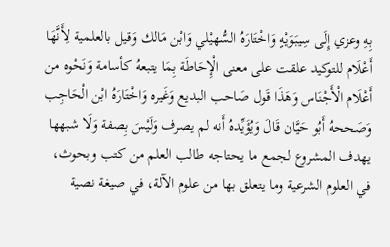بِهِ وعزي إِلَى سِيبَوَيْهٍ وَاخْتَارَهُ السُّهيْلي وَابْن مَالك وَقيل بالعلمية لِأَنَّهَا أَعْلَام للتوكيد علقت على معنى الْإِحَاطَة بِمَا يتبعهُ كأسامة وَنَحْوه من أَعْلَام الْأَجْنَاس وَهَذَا قَول صَاحب البديع وَغَيره وَاخْتَارَهُ ابْن الْحَاجِب وَصَححهُ أَبُو حَيَّان قَالَ وَيُؤَيِّدهُ أَنه لم يصرف وَلَيْسَ بِصفة وَلَا شبهها
يهدف المشروع لجمع ما يحتاجه طالب العلم من كتب وبحوث، في العلوم الشرعية وما يتعلق بها من علوم الآلة، في صيغة نصية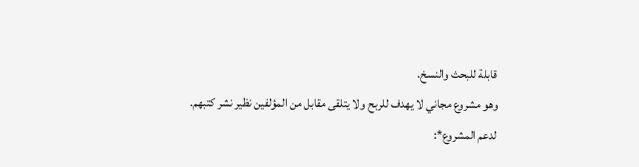قابلة للبحث والنسخ.
وهو مشروع مجاني لا يهدف للربح ولا يتلقى مقابل من المؤلفين نظير نشر كتبهم.
لدعم المشروع*: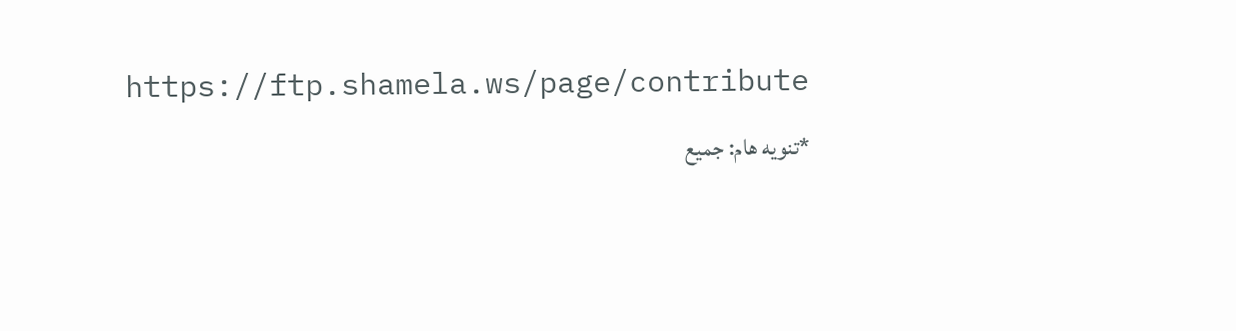https://ftp.shamela.ws/page/contribute
*تنويه هام: جميع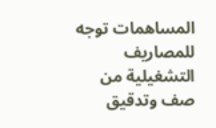المساهمات توجه للمصاريف التشغيلية من صف وتدقيق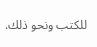للكتب ونحو ذلك.